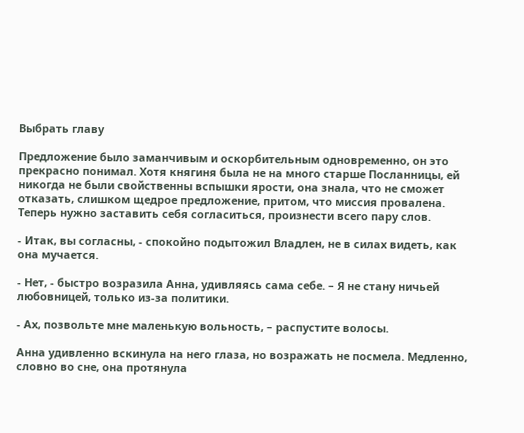Выбрать главу

Предложение было заманчивым и оскорбительным одновременно, он это прекрасно понимал. Хотя княгиня была не на много старше Посланницы, ей никогда не были свойственны вспышки ярости, она знала, что не сможет отказать, слишком щедрое предложение, притом, что миссия провалена. Теперь нужно заставить себя согласиться, произнести всего пару слов.

- Итак, вы согласны, - спокойно подытожил Владлен, не в силах видеть, как она мучается.

- Нет, - быстро возразила Анна, удивляясь сама себе. – Я не стану ничьей любовницей, только из-за политики.

- Ах, позвольте мне маленькую вольность, – распустите волосы.

Анна удивленно вскинула на него глаза, но возражать не посмела. Медленно, словно во сне, она протянула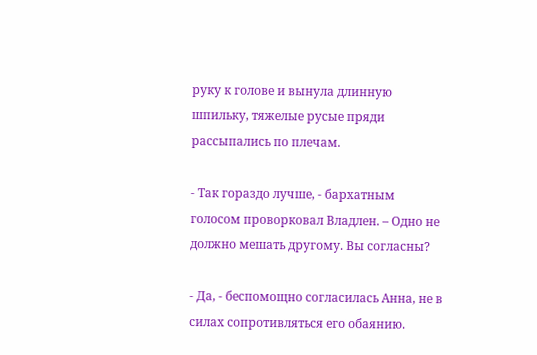руку к голове и вынула длинную шпильку, тяжелые русые пряди рассыпались по плечам.

- Так гораздо лучше, - бархатным голосом проворковал Владлен. – Одно не должно мешать другому. Вы согласны?

- Да, - беспомощно согласилась Анна, не в силах сопротивляться его обаянию.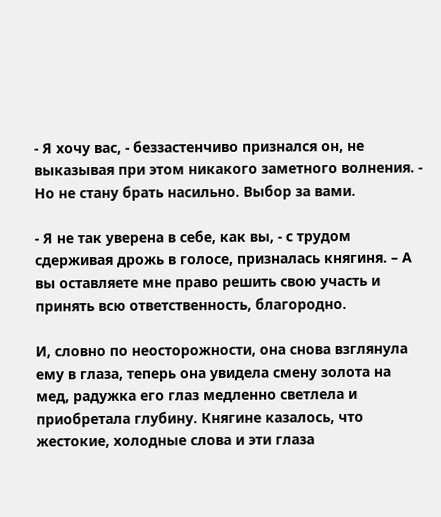- Я хочу вас, - беззастенчиво признался он, не выказывая при этом никакого заметного волнения. - Но не стану брать насильно. Выбор за вами.

- Я не так уверена в себе, как вы, - с трудом сдерживая дрожь в голосе, призналась княгиня. – А вы оставляете мне право решить свою участь и принять всю ответственность, благородно.

И, словно по неосторожности, она снова взглянула ему в глаза, теперь она увидела смену золота на мед, радужка его глаз медленно светлела и приобретала глубину. Княгине казалось, что жестокие, холодные слова и эти глаза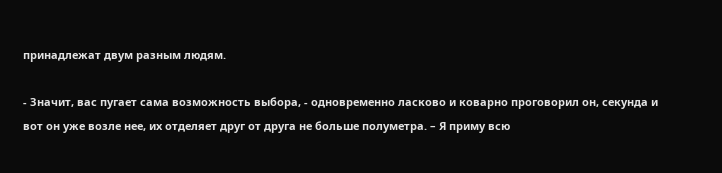принадлежат двум разным людям.

- Значит, вас пугает сама возможность выбора, - одновременно ласково и коварно проговорил он, секунда и вот он уже возле нее, их отделяет друг от друга не больше полуметра. – Я приму всю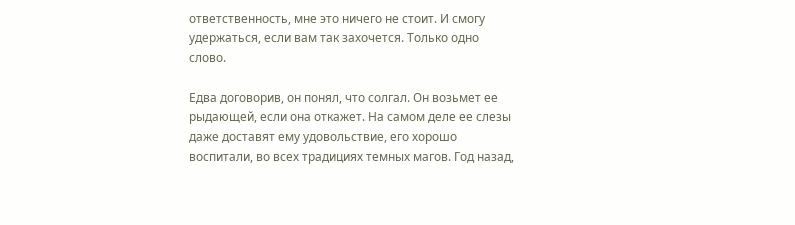ответственность, мне это ничего не стоит. И смогу удержаться, если вам так захочется. Только одно слово.

Едва договорив, он понял, что солгал. Он возьмет ее рыдающей, если она откажет. На самом деле ее слезы даже доставят ему удовольствие, его хорошо воспитали, во всех традициях темных магов. Год назад,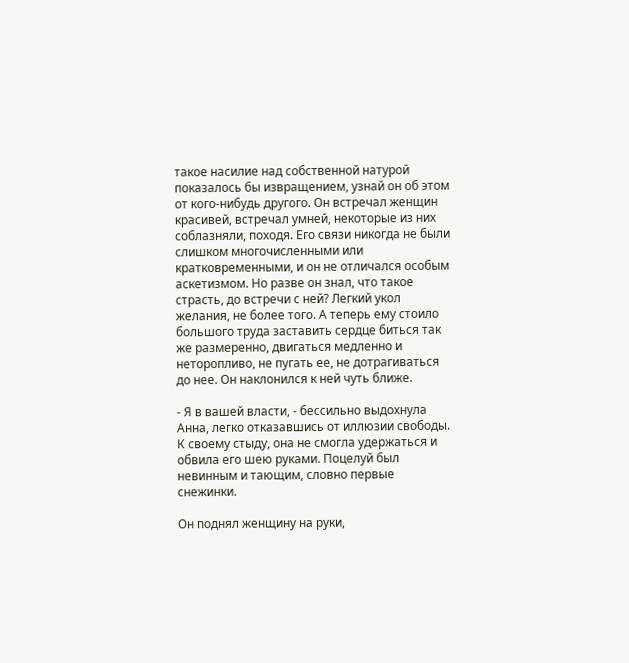такое насилие над собственной натурой показалось бы извращением, узнай он об этом от кого-нибудь другого. Он встречал женщин красивей, встречал умней, некоторые из них соблазняли, походя. Его связи никогда не были слишком многочисленными или кратковременными, и он не отличался особым аскетизмом. Но разве он знал, что такое страсть, до встречи с ней? Легкий укол желания, не более того. А теперь ему стоило большого труда заставить сердце биться так же размеренно, двигаться медленно и неторопливо, не пугать ее, не дотрагиваться до нее. Он наклонился к ней чуть ближе.

- Я в вашей власти, - бессильно выдохнула Анна, легко отказавшись от иллюзии свободы. К своему стыду, она не смогла удержаться и обвила его шею руками. Поцелуй был невинным и тающим, словно первые снежинки.

Он поднял женщину на руки,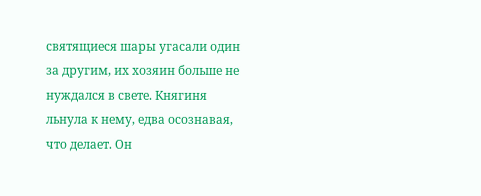святящиеся шары угасали один за другим, их хозяин больше не нуждался в свете. Княгиня льнула к нему, едва осознавая, что делает. Он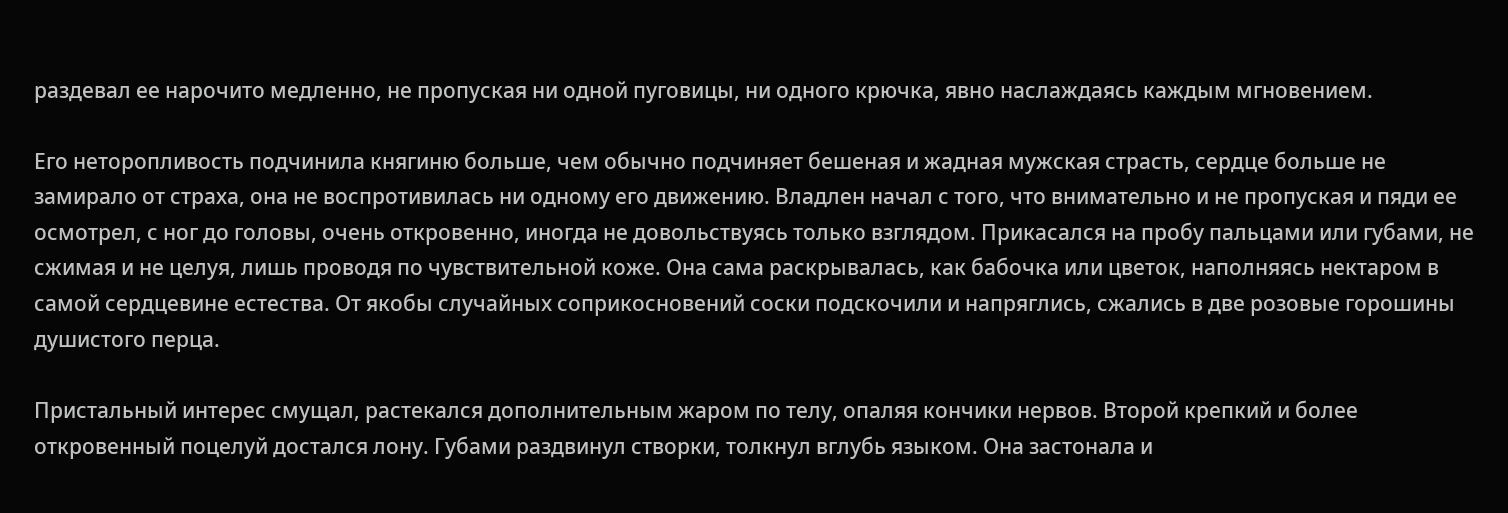раздевал ее нарочито медленно, не пропуская ни одной пуговицы, ни одного крючка, явно наслаждаясь каждым мгновением.

Его неторопливость подчинила княгиню больше, чем обычно подчиняет бешеная и жадная мужская страсть, сердце больше не замирало от страха, она не воспротивилась ни одному его движению. Владлен начал с того, что внимательно и не пропуская и пяди ее осмотрел, с ног до головы, очень откровенно, иногда не довольствуясь только взглядом. Прикасался на пробу пальцами или губами, не сжимая и не целуя, лишь проводя по чувствительной коже. Она сама раскрывалась, как бабочка или цветок, наполняясь нектаром в самой сердцевине естества. От якобы случайных соприкосновений соски подскочили и напряглись, сжались в две розовые горошины душистого перца.

Пристальный интерес смущал, растекался дополнительным жаром по телу, опаляя кончики нервов. Второй крепкий и более откровенный поцелуй достался лону. Губами раздвинул створки, толкнул вглубь языком. Она застонала и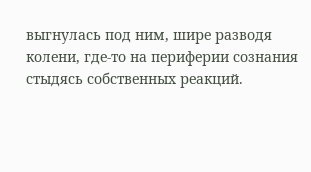выгнулась под ним, шире разводя колени, где-то на периферии сознания стыдясь собственных реакций.